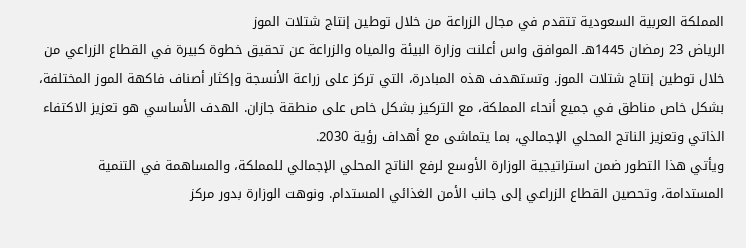المملكة العربية السعودية تتقدم في مجال الزراعة من خلال توطين إنتاج شتلات الموز
الرياض 23 رمضان 1445هـ الموافق واس أعلنت وزارة البيئة والمياه والزراعة عن تحقيق خطوة كبيرة في القطاع الزراعي من خلال توطين إنتاج شتلات الموز. وتستهدف هذه المبادرة، التي تركز على زراعة الأنسجة وإكثار أصناف فاكهة الموز المختلفة، بشكل خاص مناطق في جميع أنحاء المملكة، مع التركيز بشكل خاص على منطقة جازان. الهدف الأساسي هو تعزيز الاكتفاء الذاتي وتعزيز الناتج المحلي الإجمالي، بما يتماشى مع أهداف رؤية 2030.
ويأتي هذا التطور ضمن استراتيجية الوزارة الأوسع لرفع الناتج المحلي الإجمالي للمملكة، والمساهمة في التنمية المستدامة، وتحصين القطاع الزراعي إلى جانب الأمن الغذائي المستدام. ونوهت الوزارة بدور مركز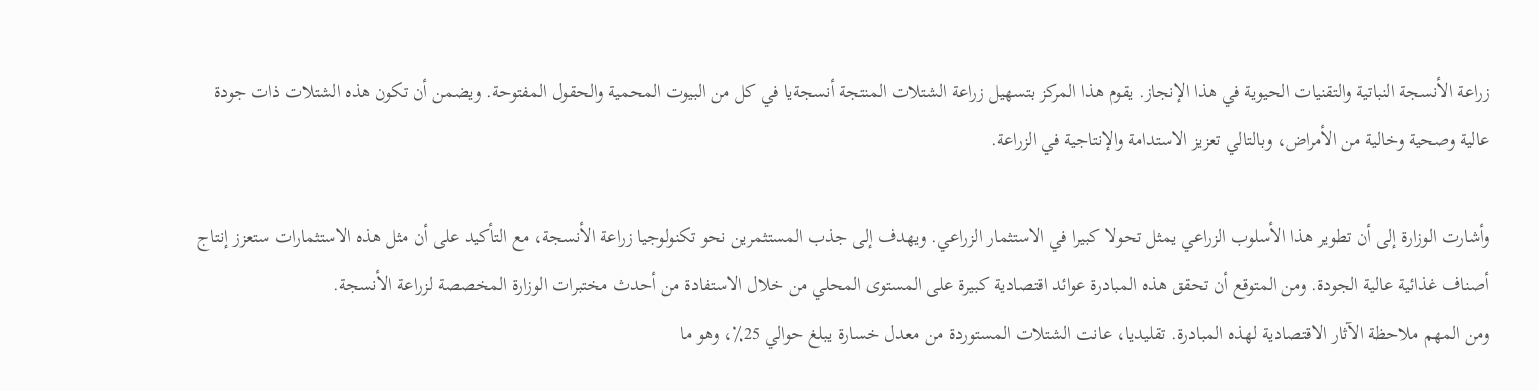زراعة الأنسجة النباتية والتقنيات الحيوية في هذا الإنجاز. يقوم هذا المركز بتسهيل زراعة الشتلات المنتجة أنسجةيا في كل من البيوت المحمية والحقول المفتوحة. ويضمن أن تكون هذه الشتلات ذات جودة عالية وصحية وخالية من الأمراض، وبالتالي تعزيز الاستدامة والإنتاجية في الزراعة.

وأشارت الوزارة إلى أن تطوير هذا الأسلوب الزراعي يمثل تحولا كبيرا في الاستثمار الزراعي. ويهدف إلى جذب المستثمرين نحو تكنولوجيا زراعة الأنسجة، مع التأكيد على أن مثل هذه الاستثمارات ستعزز إنتاج أصناف غذائية عالية الجودة. ومن المتوقع أن تحقق هذه المبادرة عوائد اقتصادية كبيرة على المستوى المحلي من خلال الاستفادة من أحدث مختبرات الوزارة المخصصة لزراعة الأنسجة.
ومن المهم ملاحظة الآثار الاقتصادية لهذه المبادرة. تقليديا، عانت الشتلات المستوردة من معدل خسارة يبلغ حوالي 25٪، وهو ما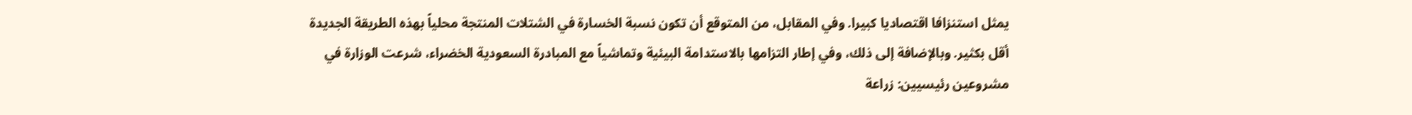يمثل استنزافا اقتصاديا كبيرا. وفي المقابل، من المتوقع أن تكون نسبة الخسارة في الشتلات المنتجة محلياً بهذه الطريقة الجديدة أقل بكثير. وبالإضافة إلى ذلك، وفي إطار التزامها بالاستدامة البيئية وتماشياً مع المبادرة السعودية الخضراء، شرعت الوزارة في مشروعين رئيسيين: زراعة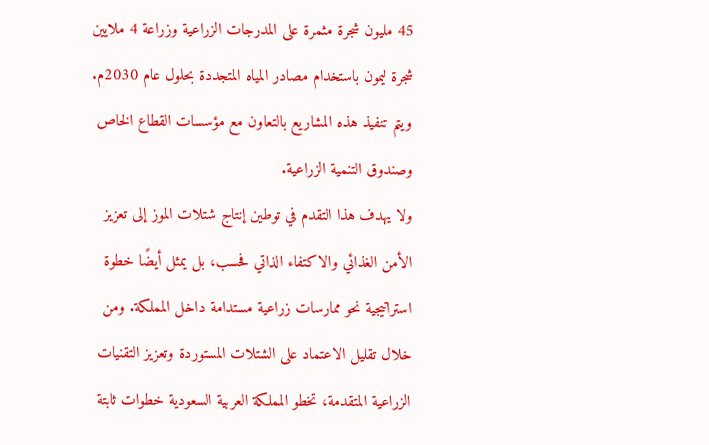45 مليون شجرة مثمرة على المدرجات الزراعية وزراعة 4 ملايين شجرة ليمون باستخدام مصادر المياه المتجددة بحلول عام 2030م. ويتم تنفيذ هذه المشاريع بالتعاون مع مؤسسات القطاع الخاص وصندوق التنمية الزراعية.
ولا يهدف هذا التقدم في توطين إنتاج شتلات الموز إلى تعزيز الأمن الغذائي والاكتفاء الذاتي فحسب، بل يمثل أيضًا خطوة استراتيجية نحو ممارسات زراعية مستدامة داخل المملكة. ومن خلال تقليل الاعتماد على الشتلات المستوردة وتعزيز التقنيات الزراعية المتقدمة، تخطو المملكة العربية السعودية خطوات ثابتة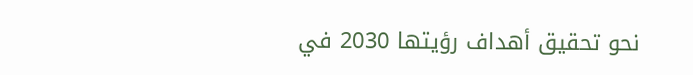نحو تحقيق أهداف رؤيتها 2030 في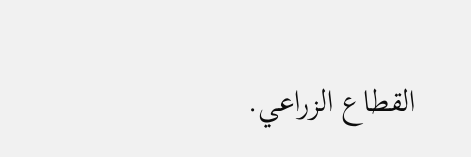القطاع الزراعي.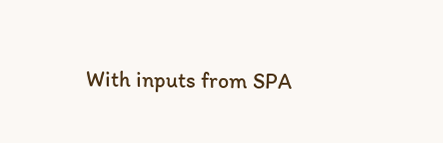With inputs from SPA